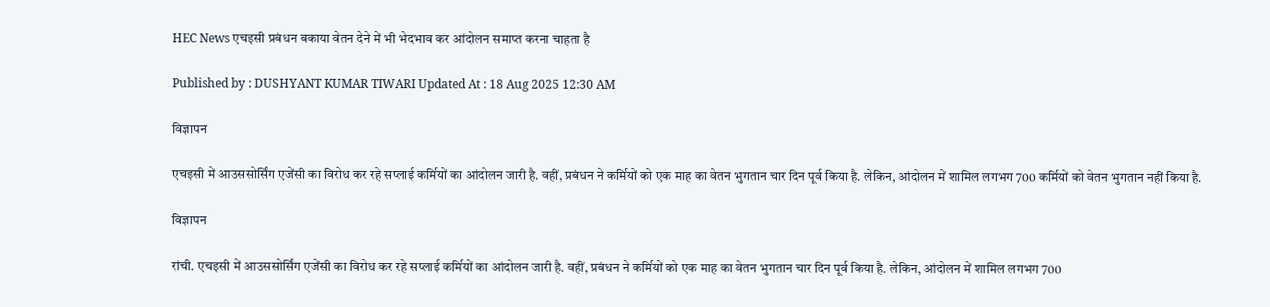HEC News एचइसी प्रबंधन बकाया वेतन देने में भी भेदभाव कर आंदोलन समाप्त करना चाहता है

Published by : DUSHYANT KUMAR TIWARI Updated At : 18 Aug 2025 12:30 AM

विज्ञापन

एचइसी में आउससोर्सिंग एजेंसी का विरोध कर रहे सप्लाई कर्मियों का आंदोलन जारी है. वहीं, प्रबंधन ने कर्मियों को एक माह का वेतन भुगतान चार दिन पूर्व किया है. लेकिन, आंदोलन में शामिल लगभग 700 कर्मियों को वेतन भुगतान नहीं किया है.

विज्ञापन

रांची. एचइसी में आउससोर्सिंग एजेंसी का विरोध कर रहे सप्लाई कर्मियों का आंदोलन जारी है. वहीं, प्रबंधन ने कर्मियों को एक माह का वेतन भुगतान चार दिन पूर्व किया है. लेकिन, आंदोलन में शामिल लगभग 700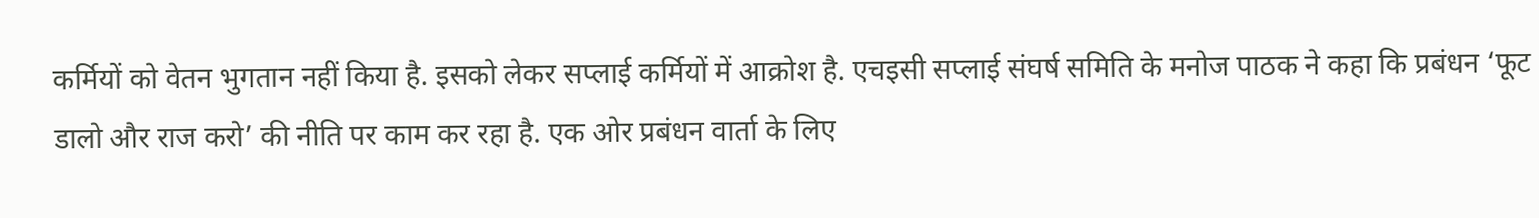कर्मियों को वेतन भुगतान नहीं किया है. इसको लेकर सप्लाई कर्मियों में आक्रोश है. एचइसी सप्लाई संघर्ष समिति के मनोज पाठक ने कहा कि प्रबंधन ‘फूट डालो और राज करो’ की नीति पर काम कर रहा है. एक ओर प्रबंधन वार्ता के लिए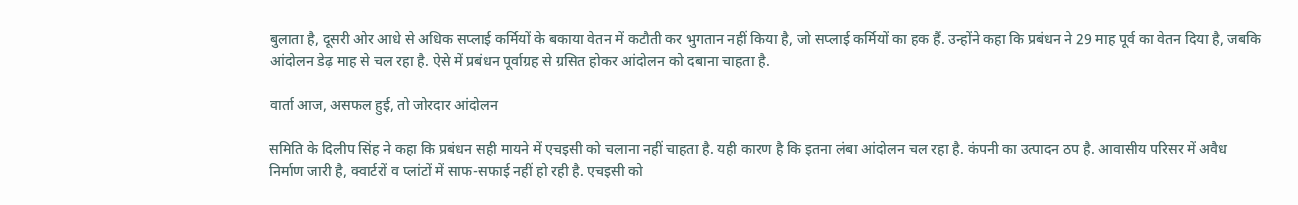बुलाता है, दूसरी ओर आधे से अधिक सप्लाई कर्मियों के बकाया वेतन में कटौती कर भुगतान नहीं किया है, जो सप्लाई कर्मियों का हक हैं. उन्होंने कहा कि प्रबंधन ने 29 माह पूर्व का वेतन दिया है, जबकि आंदोलन डेढ़ माह से चल रहा है. ऐसे में प्रबंधन पूर्वाग्रह से ग्रसित होकर आंदोलन को दबाना चाहता है.

वार्ता आज, असफल हुई, तो जोरदार आंदोलन

समिति के दिलीप सिंह ने कहा कि प्रबंधन सही मायने में एचइसी को चलाना नहीं चाहता है. यही कारण है कि इतना लंबा आंदोलन चल रहा है. कंपनी का उत्पादन ठप है. आवासीय परिसर में अवैध निर्माण जारी है, क्वार्टरों व प्लांटों में साफ-सफाई नहीं हो रही है. एचइसी को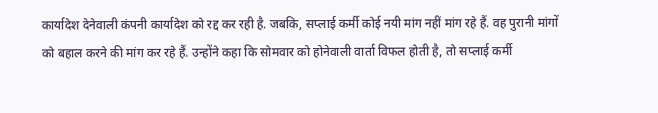कार्यादेश देनेवाली कंपनी कार्यादेश को रद्द कर रही है. जबकि, सप्लाई कर्मी कोई नयी मांग नहीं मांग रहे हैं. वह पुरानी मांगों को बहाल करने की मांग कर रहे हैं. उन्होंने कहा कि सोमवार को होनेवाली वार्ता विफल होती है, तो सप्लाई कर्मी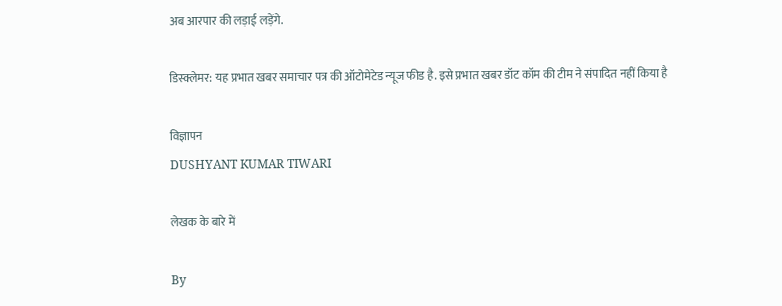अब आरपार की लड़ाई लड़ेंगे.

डिस्क्लेमर: यह प्रभात खबर समाचार पत्र की ऑटोमेटेड न्यूज फीड है. इसे प्रभात खबर डॉट कॉम की टीम ने संपादित नहीं किया है

विज्ञापन
DUSHYANT KUMAR TIWARI

लेखक के बारे में

By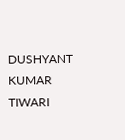DUSHYANT KUMAR TIWARI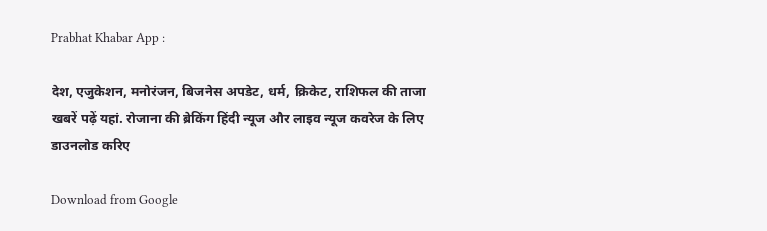Prabhat Khabar App :

देश, एजुकेशन, मनोरंजन, बिजनेस अपडेट, धर्म, क्रिकेट, राशिफल की ताजा खबरें पढ़ें यहां. रोजाना की ब्रेकिंग हिंदी न्यूज और लाइव न्यूज कवरेज के लिए डाउनलोड करिए

Download from Google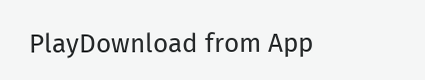PlayDownload from App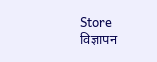Store
विज्ञापन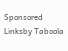Sponsored Linksby Taboola